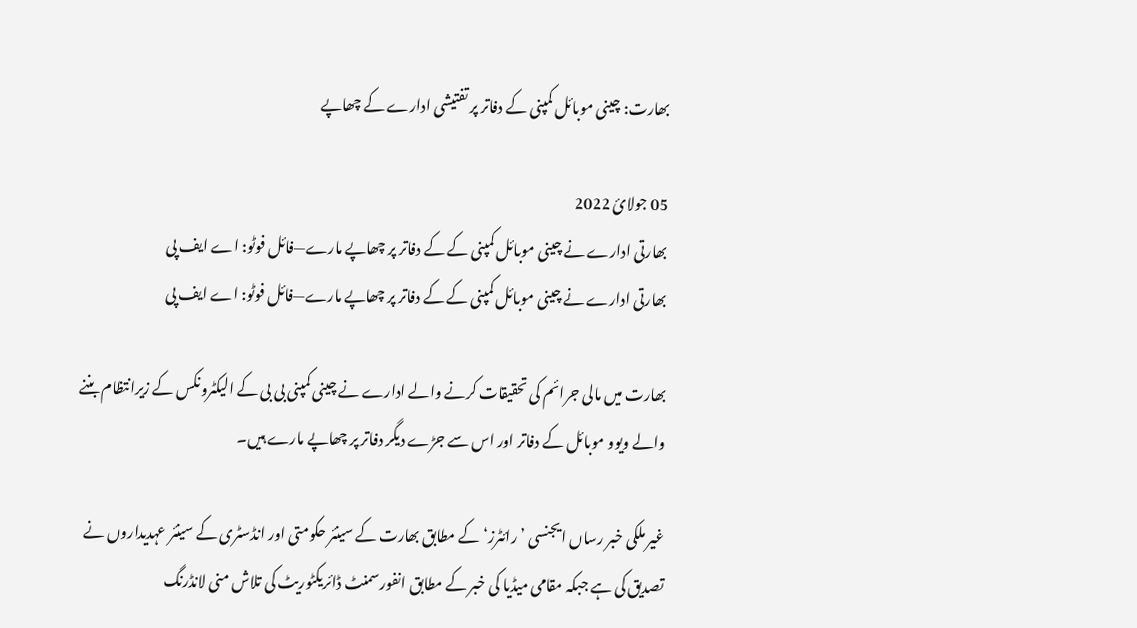بھارت: چینی موبائل کمپنی کے دفاتر پر تفتیشی ادارے کے چھاپے

05 جولائ 2022
بھارتی ادارے نے چینی موبائل کمپنی کے کے دفاتر پر چھاپے مارے—فائل فوٹو: اے ایف پی
بھارتی ادارے نے چینی موبائل کمپنی کے کے دفاتر پر چھاپے مارے—فائل فوٹو: اے ایف پی

بھارت میں مالی جرائم کی تحقیقات کرنے والے ادارے نے چینی کمپنی بی بی کے الیکٹرونکس کے زیرانتظام بننے والے ویوو موبائل کے دفاتر اور اس سے جڑے دیگر دفاتر پر چھاپے مارے ہیں۔

غیر ملکی خبر رساں ایجنسی ’رائٹرز‘ کے مطابق بھارت کے سینئر حکومتی اور انڈسٹری کے سینئر عہدیداروں نے تصدیق کی ہے جبکہ مقامی میڈیا کی خبر کے مطابق انفورسمنٹ ڈائریکٹوریٹ کی تلاش منی لانڈرنگ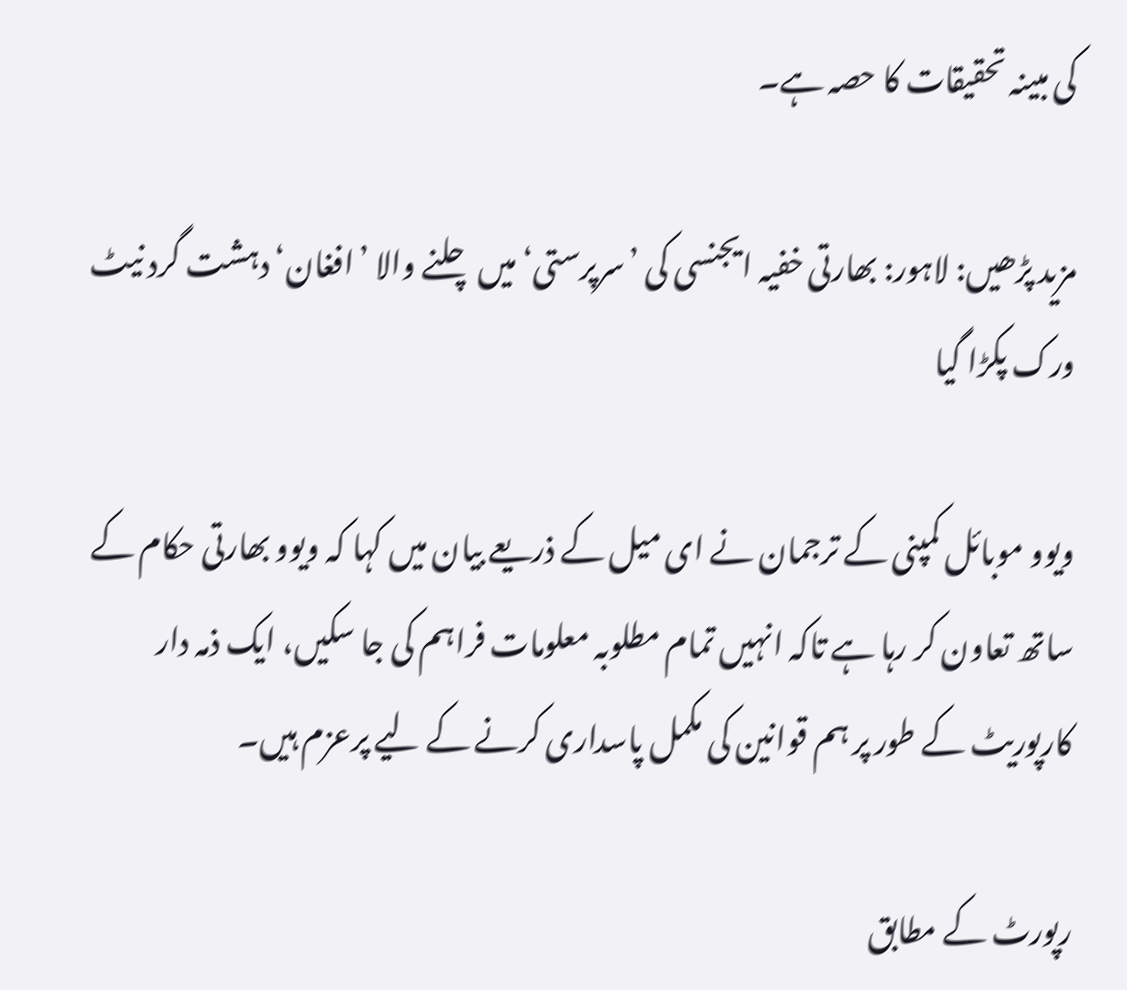کی مبینہ تحقیقات کا حصہ ہے۔

مزید پڑھیں: لاہور: بھارتی خفیہ ایجنسی کی ’سرپرستی‘ میں چلنے والا ’افغان‘ دہشت گرد نیٹ ورک پکڑا گیا

ویوو موبائل کمپنی کے ترجمان نے ای میل کے ذریعے بیان میں کہا کہ ویوو بھارتی حکام کے ساتھ تعاون کر رہا ہے تاکہ انہیں تمام مطلوبہ معلومات فراہم کی جا سکیں، ایک ذمہ دار کارپوریٹ کے طور پر ہم قوانین کی مکمل پاسداری کرنے کے لیے پرعزم ہیں۔

رپورٹ کے مطابق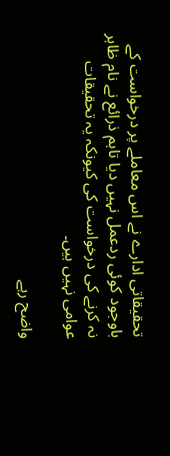تحقیقاتی ادارے نے اس معاملے پر درخواست کے باوجود کوئی ردعمل نہیں دیا تاہم ذرائع نے نام ظاہر نہ کرنے کی درخواست کی کیونکہ یہ تحقیقات عوامی نہیں ہیں۔

واضح رہے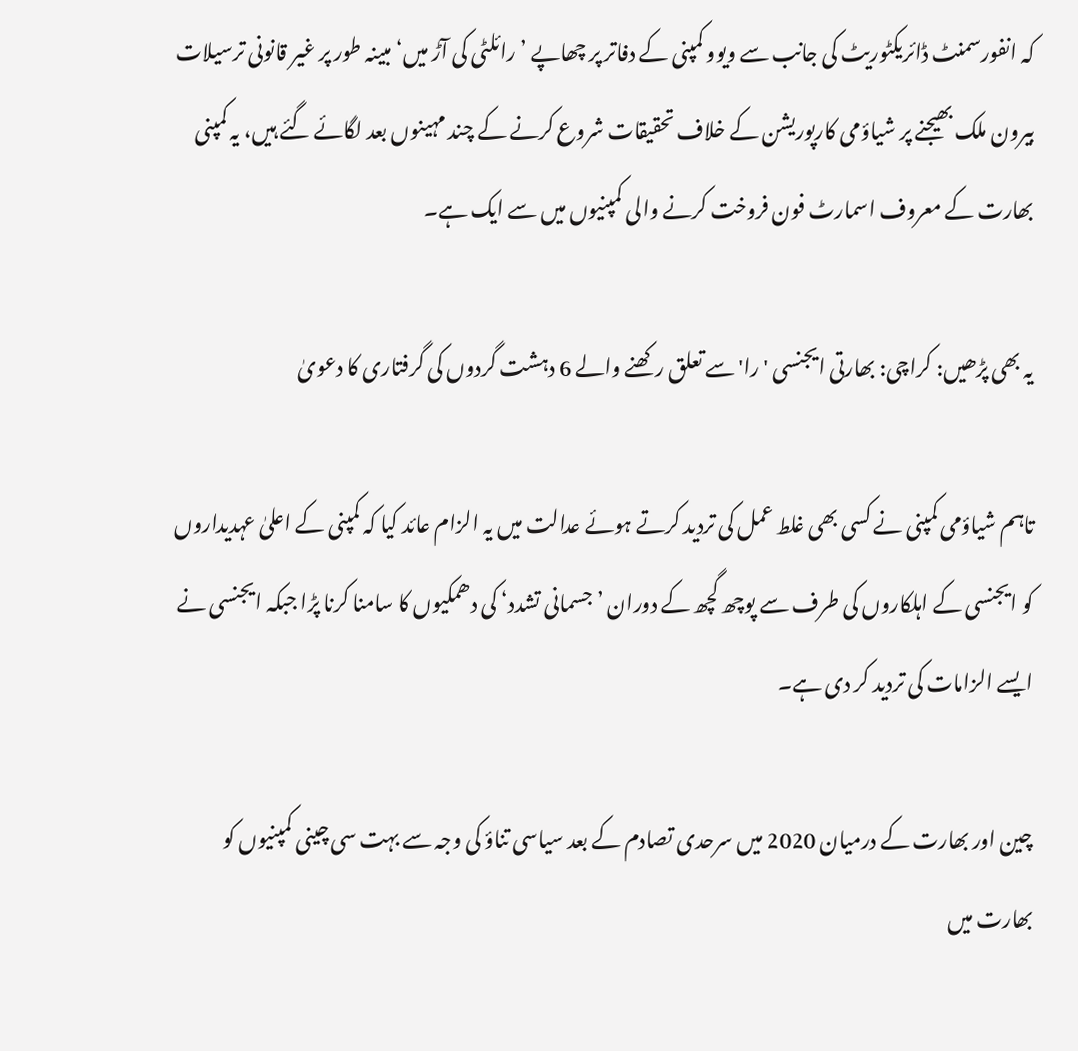کہ انفورسمنٹ ڈائریکٹوریٹ کی جانب سے ویوو کمپنی کے دفاتر پر چھاپے ’رائلٹی کی آڑ میں‘ مبینہ طور پر غیر قانونی ترسیلات بیرون ملک بھیجنے پر شیاؤمی کارپوریشن کے خلاف تحقیقات شروع کرنے کے چند مہینوں بعد لگائے گئے ہیں، یہ کمپنی بھارت کے معروف اسمارٹ فون فروخت کرنے والی کمپنیوں میں سے ایک ہے۔

یہ بھی پڑھیں: کراچی: بھارتی ایجنسی 'را' سے تعلق رکھنے والے 6 دہشت گردوں کی گرفتاری کا دعویٰ

تاہم شیاؤمی کمپنی نے کسی بھی غلط عمل کی تردید کرتے ہوئے عدالت میں یہ الزام عائد کیا کہ کمپنی کے اعلیٰ عہدیداروں کو ایجنسی کے اہلکاروں کی طرف سے پوچھ گچھ کے دوران ’جسمانی تشدد‘ کی دھمکیوں کا سامنا کرنا پڑا جبکہ ایجنسی نے ایسے الزامات کی تردید کر دی ہے۔

چین اور بھارت کے درمیان 2020 میں سرحدی تصادم کے بعد سیاسی تناؤ کی وجہ سے بہت سی چینی کمپنیوں کو بھارت میں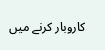کاروبار کرنے میں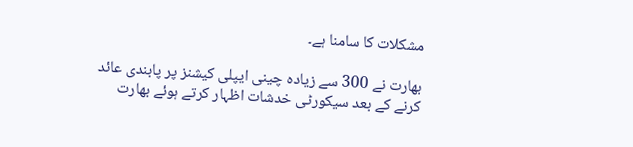مشکلات کا سامنا ہے۔

بھارت نے 300 سے زیادہ چینی ایپلی کیشنز پر پابندی عائد کرنے کے بعد سیکورٹی خدشات اظہار کرتے ہوئے بھارت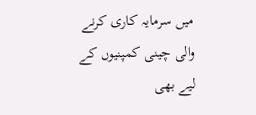میں سرمایہ کاری کرنے والی چینی کمپنیوں کے لیے بھی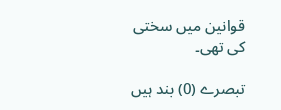قوانین میں سختی کی تھی۔

تبصرے (0) بند ہیں